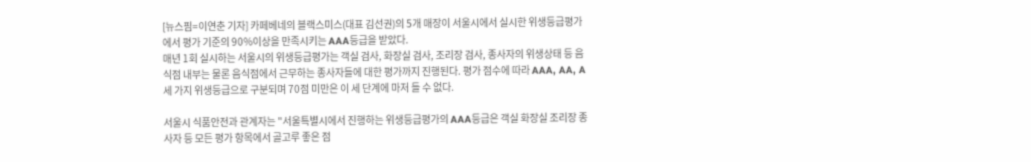[뉴스핌=이연춘 기자] 카페베네의 블랙스미스(대표 김선권)의 5개 매장이 서울시에서 실시한 위생등급평가에서 평가 기준의 90%이상을 만족시키는 AAA등급을 받았다.
매년 1회 실시하는 서울시의 위생등급평가는 객실 검사, 화장실 검사, 조리장 검사, 종사자의 위생상태 등 음식점 내부는 물론 음식점에서 근무하는 종사자들에 대한 평가까지 진행된다. 평가 점수에 따라 AAA, AA, A 세 가지 위생등급으로 구분되며 70점 미만은 이 세 단계에 마저 들 수 없다.

서울시 식품안전과 관계자는 "서울특별시에서 진행하는 위생등급평가의 AAA등급은 객실 화장실 조리장 종사자 등 모든 평가 항목에서 골고루 좋은 점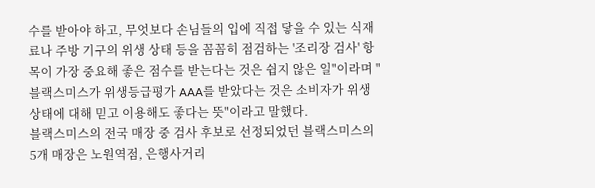수를 받아야 하고, 무엇보다 손님들의 입에 직접 닿을 수 있는 식재료나 주방 기구의 위생 상태 등을 꼼꼼히 점검하는 '조리장 검사' 항목이 가장 중요해 좋은 점수를 받는다는 것은 쉽지 않은 일"이라며 "블랙스미스가 위생등급평가 AAA를 받았다는 것은 소비자가 위생 상태에 대해 믿고 이용해도 좋다는 뜻"이라고 말했다.
블랙스미스의 전국 매장 중 검사 후보로 선정되었던 블랙스미스의 5개 매장은 노원역점, 은행사거리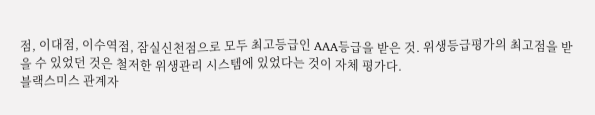점, 이대점, 이수역점, 잠실신천점으로 모두 최고등급인 AAA등급을 받은 것. 위생등급평가의 최고점을 받을 수 있었던 것은 철저한 위생관리 시스템에 있었다는 것이 자체 평가다.
블랙스미스 관계자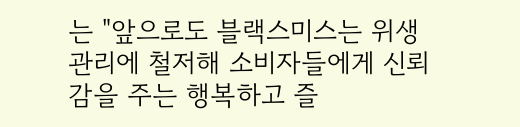는 "앞으로도 블랙스미스는 위생 관리에 철저해 소비자들에게 신뢰감을 주는 행복하고 즐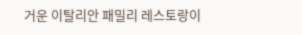거운 이탈리안 패밀리 레스토랑이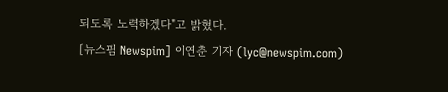되도록 노력하겠다"고 밝혔다.
[뉴스핌 Newspim] 이연춘 기자 (lyc@newspim.com)